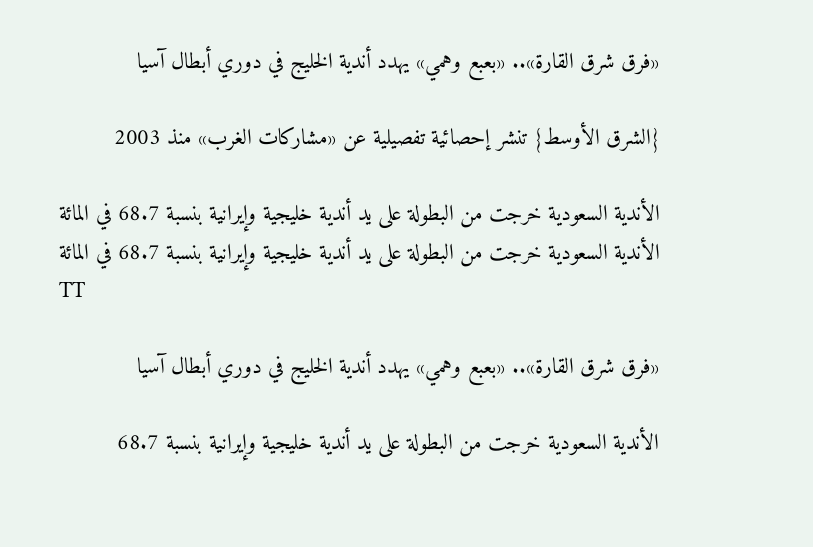«فرق شرق القارة».. «بعبع وهمي» يهدد أندية الخليج في دوري أبطال آسيا

{الشرق الأوسط} تنشر إحصائية تفصيلية عن «مشاركات الغرب» منذ 2003

الأندية السعودية خرجت من البطولة على يد أندية خليجية وإيرانية بنسبة 68.7 في المائة
الأندية السعودية خرجت من البطولة على يد أندية خليجية وإيرانية بنسبة 68.7 في المائة
TT

«فرق شرق القارة».. «بعبع وهمي» يهدد أندية الخليج في دوري أبطال آسيا

الأندية السعودية خرجت من البطولة على يد أندية خليجية وإيرانية بنسبة 68.7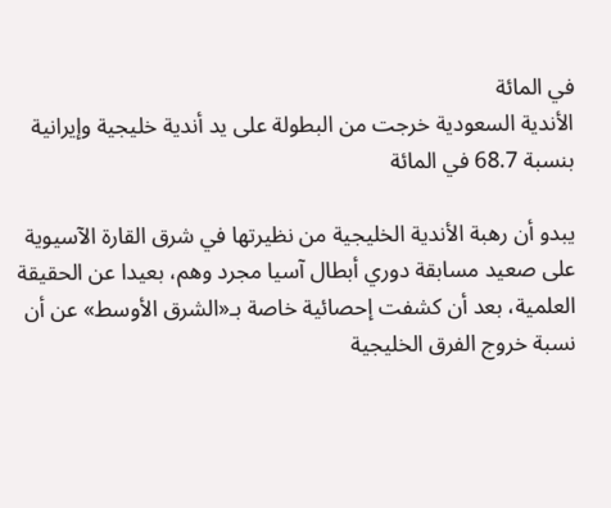في المائة
الأندية السعودية خرجت من البطولة على يد أندية خليجية وإيرانية بنسبة 68.7 في المائة

يبدو أن رهبة الأندية الخليجية من نظيرتها في شرق القارة الآسيوية على صعيد مسابقة دوري أبطال آسيا مجرد وهم، بعيدا عن الحقيقة العلمية، بعد أن كشفت إحصائية خاصة بـ«الشرق الأوسط» عن أن نسبة خروج الفرق الخليجية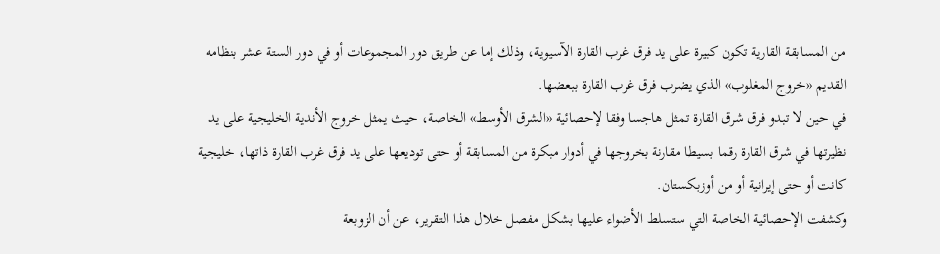من المسابقة القارية تكون كبيرة على يد فرق غرب القارة الآسيوية، وذلك إما عن طريق دور المجموعات أو في دور الستة عشر بنظامه القديم «خروج المغلوب» الذي يضرب فرق غرب القارة ببعضها.
في حين لا تبدو فرق شرق القارة تمثل هاجسا وفقا لإحصائية «الشرق الأوسط» الخاصة، حيث يمثل خروج الأندية الخليجية على يد نظيرتها في شرق القارة رقما بسيطا مقارنة بخروجها في أدوار مبكرة من المسابقة أو حتى توديعها على يد فرق غرب القارة ذاتها، خليجية كانت أو حتى إيرانية أو من أوزبكستان.
وكشفت الإحصائية الخاصة التي ستسلط الأضواء عليها بشكل مفصل خلال هذا التقرير، عن أن الزوبعة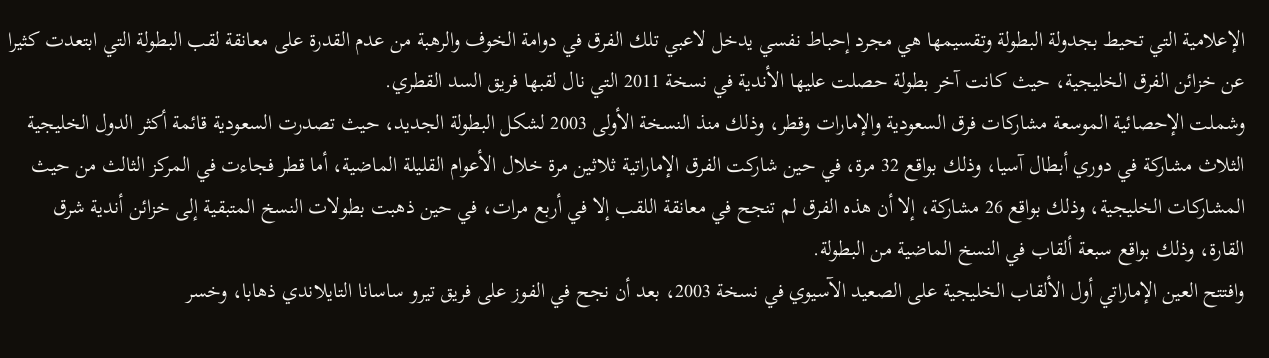الإعلامية التي تحيط بجدولة البطولة وتقسيمها هي مجرد إحباط نفسي يدخل لاعبي تلك الفرق في دوامة الخوف والرهبة من عدم القدرة على معانقة لقب البطولة التي ابتعدت كثيرا عن خزائن الفرق الخليجية، حيث كانت آخر بطولة حصلت عليها الأندية في نسخة 2011 التي نال لقبها فريق السد القطري.
وشملت الإحصائية الموسعة مشاركات فرق السعودية والإمارات وقطر، وذلك منذ النسخة الأولى 2003 لشكل البطولة الجديد، حيث تصدرت السعودية قائمة أكثر الدول الخليجية الثلاث مشاركة في دوري أبطال آسيا، وذلك بواقع 32 مرة، في حين شاركت الفرق الإماراتية ثلاثين مرة خلال الأعوام القليلة الماضية، أما قطر فجاءت في المركز الثالث من حيث المشاركات الخليجية، وذلك بواقع 26 مشاركة، إلا أن هذه الفرق لم تنجح في معانقة اللقب إلا في أربع مرات، في حين ذهبت بطولات النسخ المتبقية إلى خزائن أندية شرق القارة، وذلك بواقع سبعة ألقاب في النسخ الماضية من البطولة.
وافتتح العين الإماراتي أول الألقاب الخليجية على الصعيد الآسيوي في نسخة 2003، بعد أن نجح في الفوز على فريق تيرو ساسانا التايلاندي ذهابا، وخسر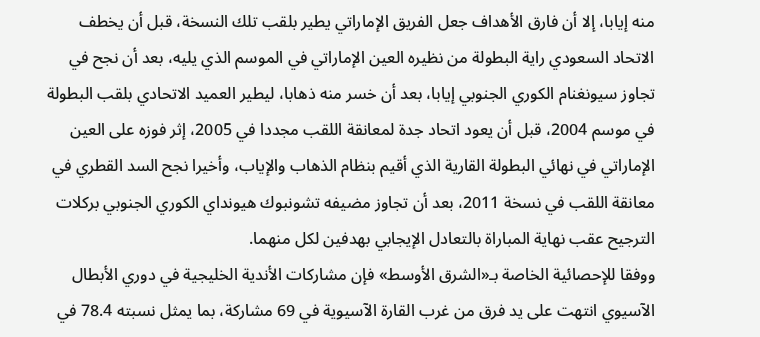منه إيابا، إلا أن فارق الأهداف جعل الفريق الإماراتي يطير بلقب تلك النسخة، قبل أن يخطف الاتحاد السعودي راية البطولة من نظيره العين الإماراتي في الموسم الذي يليه، بعد أن نجح في تجاوز سيونغنام الكوري الجنوبي إيابا، بعد أن خسر منه ذهابا، ليطير العميد الاتحادي بلقب البطولة في موسم 2004، قبل أن يعود اتحاد جدة لمعانقة اللقب مجددا في 2005، إثر فوزه على العين الإماراتي في نهائي البطولة القارية الذي أقيم بنظام الذهاب والإياب، وأخيرا نجح السد القطري في معانقة اللقب في نسخة 2011، بعد أن تجاوز مضيفه تشونبوك هيونداي الكوري الجنوبي بركلات الترجيح عقب نهاية المباراة بالتعادل الإيجابي بهدفين لكل منهما.
ووفقا للإحصائية الخاصة بـ«الشرق الأوسط» فإن مشاركات الأندية الخليجية في دوري الأبطال الآسيوي انتهت على يد فرق من غرب القارة الآسيوية في 69 مشاركة، بما يمثل نسبته 78.4 في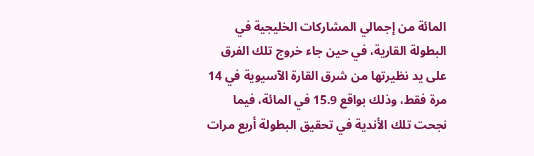المائة من إجمالي المشاركات الخليجية في البطولة القارية، في حين جاء خروج تلك الفرق على يد نظيرتها من شرق القارة الآسيوية في 14 مرة فقط، وذلك بواقع 15.9 في المائة، فيما نجحت تلك الأندية في تحقيق البطولة أربع مرات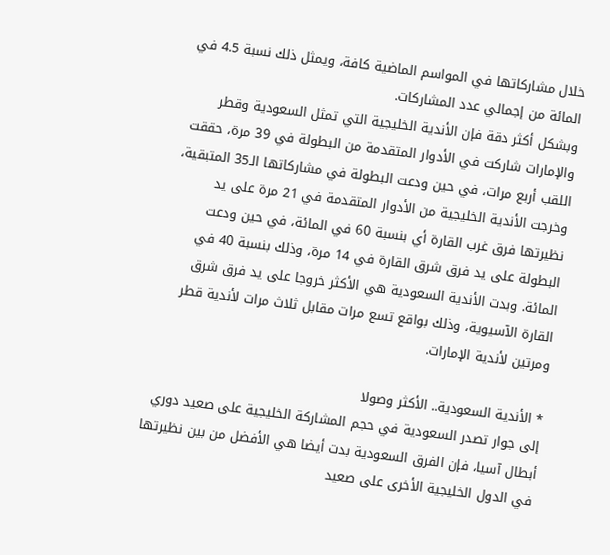خلال مشاركاتها في المواسم الماضية كافة، ويمثل ذلك نسبة 4.5 في المائة من إجمالي عدد المشاركات.
وبشكل أكثر دقة فإن الأندية الخليجية التي تمثل السعودية وقطر والإمارات شاركت في الأدوار المتقدمة من البطولة في 39 مرة، حققت اللقب أربع مرات، في حين ودعت البطولة في مشاركاتها الـ35 المتبقية، وخرجت الأندية الخليجية من الأدوار المتقدمة في 21 مرة على يد نظيرتها فرق غرب القارة أي بنسبة 60 في المائة، في حين ودعت البطولة على يد فرق شرق القارة في 14 مرة، وذلك بنسبة 40 في المائة. وبدت الأندية السعودية هي الأكثر خروجا على يد فرق شرق القارة الآسيوية، وذلك بواقع تسع مرات مقابل ثلاث مرات لأندية قطر ومرتين لأندية الإمارات.

* الأندية السعودية.. الأكثر وصولا
إلى جوار تصدر السعودية في حجم المشاركة الخليجية على صعيد دوري أبطال آسيا، فإن الفرق السعودية بدت أيضا هي الأفضل من بين نظيرتها في الدول الخليجية الأخرى على صعيد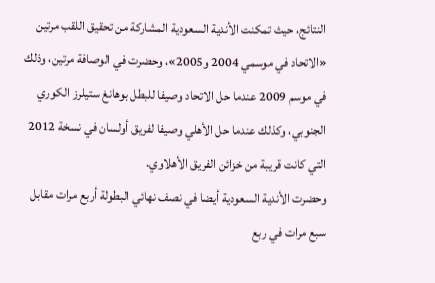النتائج، حيث تمكنت الأندية السعودية المشاركة من تحقيق اللقب مرتين «الاتحاد في موسمي 2004 و2005»، وحضرت في الوصافة مرتين، وذلك في موسم 2009 عندما حل الاتحاد وصيفا للبطل بوهانغ ستيلرز الكوري الجنوبي، وكذلك عندما حل الأهلي وصيفا لفريق أولسان في نسخة 2012 التي كانت قريبة من خزائن الفريق الأهلاوي.
وحضرت الأندية السعودية أيضا في نصف نهائي البطولة أربع مرات مقابل سبع مرات في ربع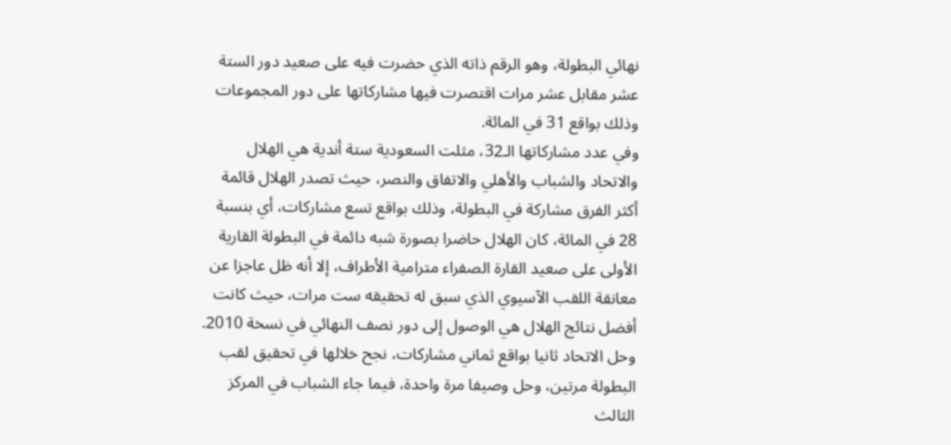نهائي البطولة، وهو الرقم ذاته الذي حضرت فيه على صعيد دور الستة عشر مقابل عشر مرات اقتصرت فيها مشاركاتها على دور المجموعات وذلك بواقع 31 في المائة.
وفي عدد مشاركاتها الـ32، مثلت السعودية ستة أندية هي الهلال والاتحاد والشباب والأهلي والاتفاق والنصر، حيث تصدر الهلال قائمة أكثر الفرق مشاركة في البطولة، وذلك بواقع تسع مشاركات، أي بنسبة 28 في المائة، كان الهلال حاضرا بصورة شبه دائمة في البطولة القارية الأولى على صعيد القارة الصفراء مترامية الأطراف، إلا أنه ظل عاجزا عن معانقة اللقب الآسيوي الذي سبق له تحقيقه ست مرات، حيث كانت أفضل نتائج الهلال هي الوصول إلى دور نصف النهائي في نسخة 2010.
وحل الاتحاد ثانيا بواقع ثماني مشاركات، نجح خلالها في تحقيق لقب البطولة مرتين، وحل وصيفا مرة واحدة، فيما جاء الشباب في المركز الثالث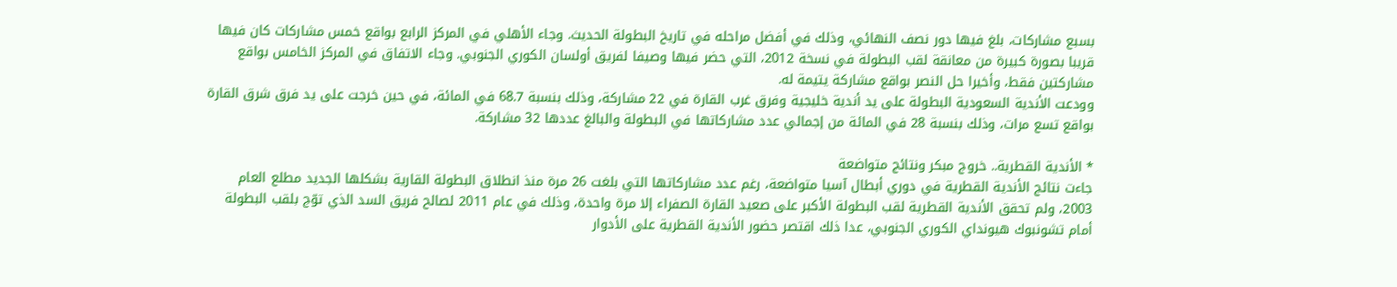بسبع مشاركات، بلغ فيها دور نصف النهائي، وذلك في أفضل مراحله في تاريخ البطولة الحديث. وجاء الأهلي في المركز الرابع بواقع خمس مشاركات كان فيها قريبا بصورة كبيرة من معانقة لقب البطولة في نسخة 2012، التي حضر فيها وصيفا لفريق أولسان الكوري الجنوبي. وجاء الاتفاق في المركز الخامس بواقع مشاركتين فقط، وأخيرا حل النصر بواقع مشاركة يتيمة له.
وودعت الأندية السعودية البطولة على يد أندية خليجية وفرق غرب القارة في 22 مشاركة، وذلك بنسبة 68.7 في المائة، في حين خرجت على يد فرق شرق القارة بواقع تسع مرات، وذلك بنسبة 28 في المائة من إجمالي عدد مشاركاتها في البطولة والبالغ عددها 32 مشاركة.

* الأندية القطرية.. خروج مبكر ونتائج متواضعة
جاءت نتائج الأندية القطرية في دوري أبطال آسيا متواضعة، رغم عدد مشاركاتها التي بلغت 26 مرة منذ انطلاق البطولة القارية بشكلها الجديد مطلع العام 2003، ولم تحقق الأندية القطرية لقب البطولة الأكبر على صعيد القارة الصفراء إلا مرة واحدة، وذلك في عام 2011 لصالح فريق السد الذي توّج بلقب البطولة أمام تشونبوك هيونداي الكوري الجنوبي، عدا ذلك اقتصر حضور الأندية القطرية على الأدوار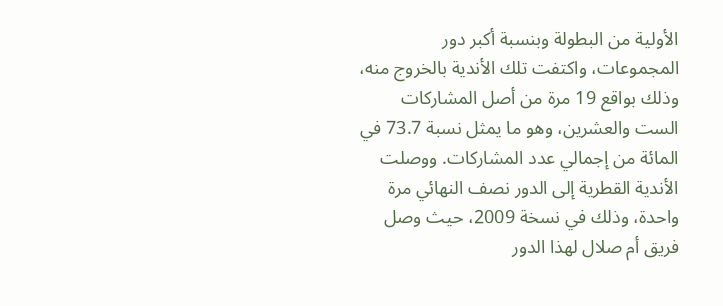الأولية من البطولة وبنسبة أكبر دور المجموعات، واكتفت تلك الأندية بالخروج منه، وذلك بواقع 19 مرة من أصل المشاركات الست والعشرين، وهو ما يمثل نسبة 73.7 في المائة من إجمالي عدد المشاركات. ووصلت الأندية القطرية إلى الدور نصف النهائي مرة واحدة، وذلك في نسخة 2009، حيث وصل فريق أم صلال لهذا الدور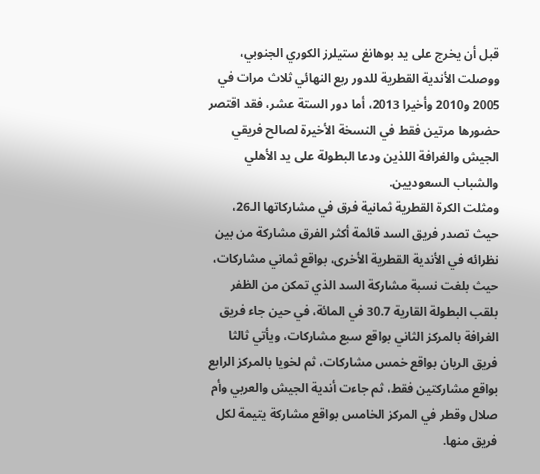قبل أن يخرج على يد بوهانغ ستيلرز الكوري الجنوبي، ووصلت الأندية القطرية للدور ربع النهائي ثلاث مرات في 2005 و2010 وأخيرا 2013، أما دور الستة عشر، فقد اقتصر حضورها مرتين فقط في النسخة الأخيرة لصالح فريقي الجيش والغرافة اللذين ودعا البطولة على يد الأهلي والشباب السعوديين.
ومثلت الكرة القطرية ثمانية فرق في مشاركاتها الـ26، حيث تصدر فريق السد قائمة أكثر الفرق مشاركة من بين نظرائه في الأندية القطرية الأخرى، بواقع ثماني مشاركات، حيث بلغت نسبة مشاركة السد الذي تمكن من الظفر بلقب البطولة القارية 30.7 في المائة، في حين جاء فريق الغرافة بالمركز الثاني بواقع سبع مشاركات، ويأتي ثالثا فريق الريان بواقع خمس مشاركات، ثم لخويا بالمركز الرابع بواقع مشاركتين فقط، ثم جاءت أندية الجيش والعربي وأم صلال وقطر في المركز الخامس بواقع مشاركة يتيمة لكل فريق منها.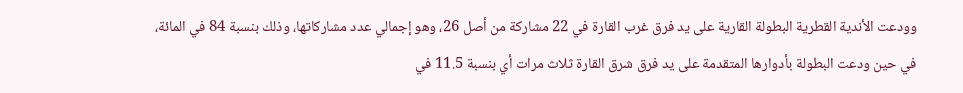وودعت الأندية القطرية البطولة القارية على يد فرق غرب القارة في 22 مشاركة من أصل 26، وهو إجمالي عدد مشاركاتها، وذلك بنسبة 84 في المائة، في حين ودعت البطولة بأدوارها المتقدمة على يد فرق شرق القارة ثلاث مرات أي بنسبة 11.5 في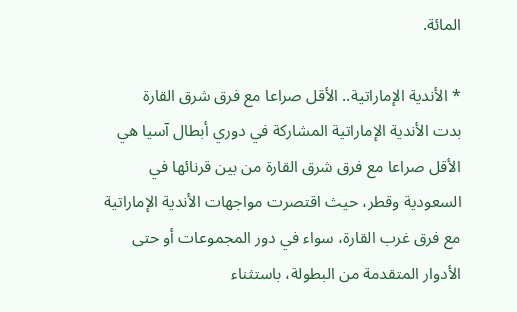المائة.

* الأندية الإماراتية.. الأقل صراعا مع فرق شرق القارة
بدت الأندية الإماراتية المشاركة في دوري أبطال آسيا هي الأقل صراعا مع فرق شرق القارة من بين قرنائها في السعودية وقطر، حيث اقتصرت مواجهات الأندية الإماراتية مع فرق غرب القارة، سواء في دور المجموعات أو حتى الأدوار المتقدمة من البطولة، باستثناء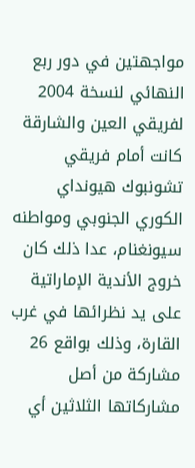مواجهتين في دور ربع النهائي لنسخة 2004 لفريقي العين والشارقة كانت أمام فريقي تشونبوك هيونداي الكوري الجنوبي ومواطنه سيونغنام، عدا ذلك كان خروج الأندية الإماراتية على يد نظرائها في غرب القارة، وذلك بواقع 26 مشاركة من أصل مشاركاتها الثلاثين أي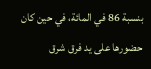بنسبة 86 في المائة، في حين كان حضورها على يد فرق شرق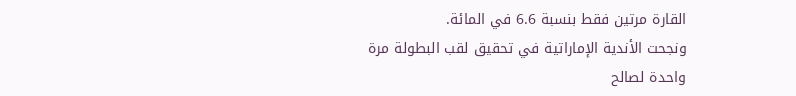القارة مرتين فقط بنسبة 6.6 في المائة.
ونجحت الأندية الإماراتية في تحقيق لقب البطولة مرة واحدة لصالح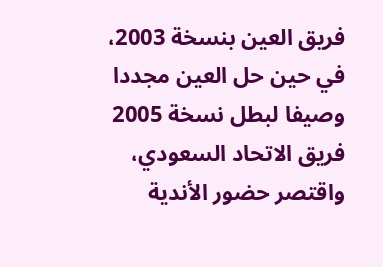فريق العين بنسخة 2003، في حين حل العين مجددا وصيفا لبطل نسخة 2005 فريق الاتحاد السعودي، واقتصر حضور الأندية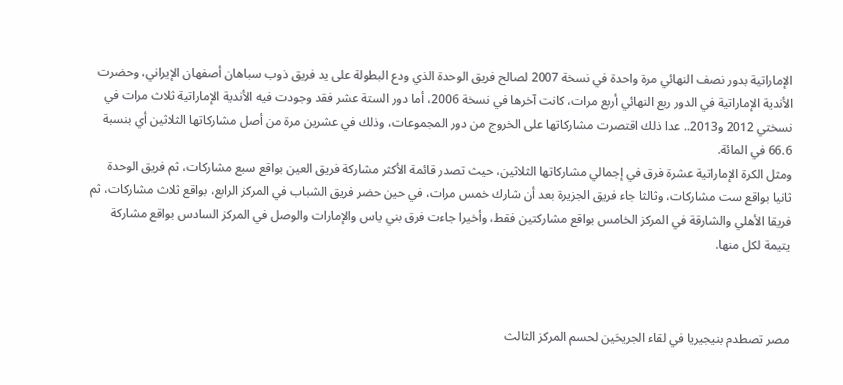الإماراتية بدور نصف النهائي مرة واحدة في نسخة 2007 لصالح فريق الوحدة الذي ودع البطولة على يد فريق ذوب سباهان أصفهان الإيراني، وحضرت الأندية الإماراتية في الدور ربع النهائي أربع مرات، كانت آخرها في نسخة 2006، أما دور الستة عشر فقد وجودت فيه الأندية الإماراتية ثلاث مرات في نسختي 2012 و2013.. عدا ذلك اقتصرت مشاركاتها على الخروج من دور المجموعات، وذلك في عشرين مرة من أصل مشاركاتها الثلاثين أي بنسبة 66.6 في المائة.
ومثل الكرة الإماراتية عشرة فرق في إجمالي مشاركاتها الثلاثين، حيث تصدر قائمة الأكثر مشاركة فريق العين بواقع سبع مشاركات، ثم فريق الوحدة ثانيا بواقع ست مشاركات، وثالثا جاء فريق الجزيرة بعد أن شارك خمس مرات، في حين حضر فريق الشباب في المركز الرابع، بواقع ثلاث مشاركات، ثم فريقا الأهلي والشارقة في المركز الخامس بواقع مشاركتين فقط، وأخيرا جاءت فرق بني ياس والإمارات والوصل في المركز السادس بواقع مشاركة يتيمة لكل منها.



مصر تصطدم بنيجيريا في لقاء الجريحَين لحسم المركز الثالث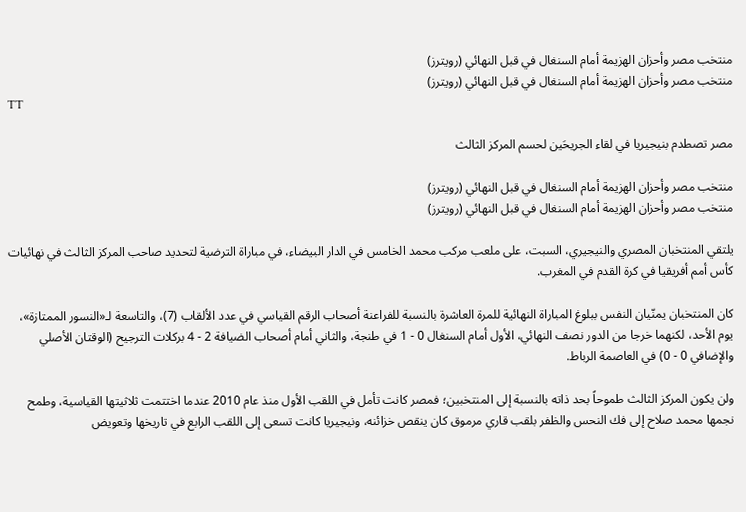منتخب مصر وأحزان الهزيمة أمام السنغال في قبل النهائي (رويترز)
منتخب مصر وأحزان الهزيمة أمام السنغال في قبل النهائي (رويترز)
TT

مصر تصطدم بنيجيريا في لقاء الجريحَين لحسم المركز الثالث

منتخب مصر وأحزان الهزيمة أمام السنغال في قبل النهائي (رويترز)
منتخب مصر وأحزان الهزيمة أمام السنغال في قبل النهائي (رويترز)

يلتقي المنتخبان المصري والنيجيري، السبت، على ملعب مركب محمد الخامس في الدار البيضاء، في مباراة الترضية لتحديد صاحب المركز الثالث في نهائيات كأس أمم أفريقيا في كرة القدم في المغرب.

كان المنتخبان يمنّيان النفس ببلوغ المباراة النهائية للمرة العاشرة بالنسبة للفراعنة أصحاب الرقم القياسي في عدد الألقاب (7)، والتاسعة لـ«النسور الممتازة»، يوم الأحد، لكنهما خرجا من الدور نصف النهائي، الأول أمام السنغال 0 - 1 في طنجة، والثاني أمام أصحاب الضيافة 2 - 4 بركلات الترجيح (الوقتان الأصلي والإضافي 0 - 0) في العاصمة الرباط.

ولن يكون المركز الثالث طموحاً بحد ذاته بالنسبة إلى المنتخبين؛ فمصر كانت تأمل في اللقب الأول منذ عام 2010 عندما اختتمت ثلاثيتها القياسية، وطمح نجمها محمد صلاح إلى فك النحس والظفر بلقب قاري مرموق كان ينقص خزائنه، ونيجيريا كانت تسعى إلى اللقب الرابع في تاريخها وتعويض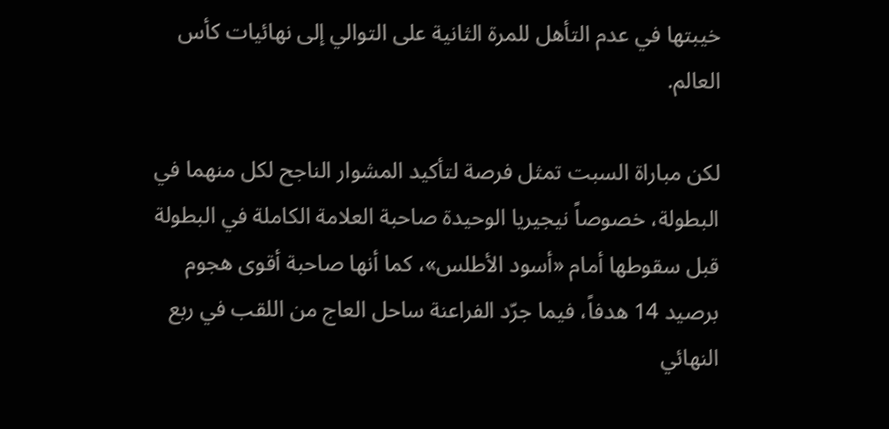خيبتها في عدم التأهل للمرة الثانية على التوالي إلى نهائيات كأس العالم.

لكن مباراة السبت تمثل فرصة لتأكيد المشوار الناجح لكل منهما في البطولة، خصوصاً نيجيريا الوحيدة صاحبة العلامة الكاملة في البطولة قبل سقوطها أمام «أسود الأطلس»، كما أنها صاحبة أقوى هجوم برصيد 14 هدفاً، فيما جرّد الفراعنة ساحل العاج من اللقب في ربع النهائي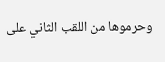وحرموها من اللقب الثاني على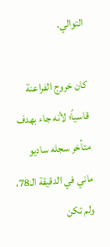التوالي.

كان خروج الفراعنة قاسياً؛ لأنه جاء بهدف متأخر سجله ساديو ماني في الدقيقة الـ78، ولم تكن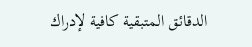الدقائق المتبقية كافية لإدراك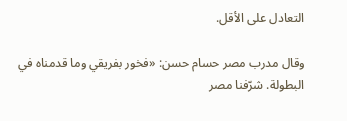التعادل على الأقل.

وقال مدرب مصر حسام حسن: «فخور بفريقي وما قدمناه في البطولة. شرّفنا مصر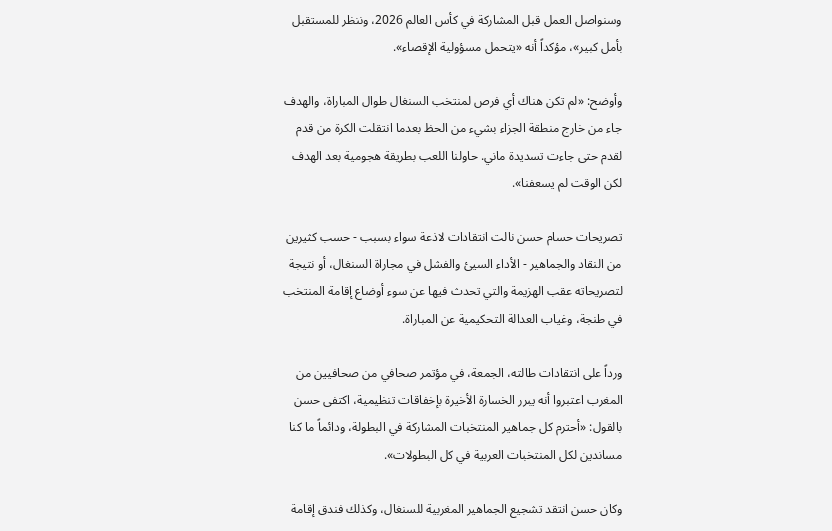وسنواصل العمل قبل المشاركة في كأس العالم 2026، وننظر للمستقبل بأمل كبير»، مؤكداً أنه «يتحمل مسؤولية الإقصاء».

وأوضح: «لم تكن هناك أي فرص لمنتخب السنغال طوال المباراة، والهدف جاء من خارج منطقة الجزاء بشيء من الحظ بعدما انتقلت الكرة من قدم لقدم حتى جاءت تسديدة ماني. حاولنا اللعب بطريقة هجومية بعد الهدف لكن الوقت لم يسعفنا».

تصريحات حسام حسن نالت انتقادات لاذعة سواء بسبب - حسب كثيرين من النقاد والجماهير - الأداء السيئ والفشل في مجاراة السنغال، أو نتيجة لتصريحاته عقب الهزيمة والتي تحدث فيها عن سوء أوضاع إقامة المنتخب في طنجة، وغياب العدالة التحكيمية عن المباراة.

ورداً على انتقادات طالته، الجمعة، في مؤتمر صحافي من صحافيين من المغرب اعتبروا أنه يبرر الخسارة الأخيرة بإخفاقات تنظيمية، اكتفى حسن بالقول: «أحترم كل جماهير المنتخبات المشاركة في البطولة، ودائماً ما كنا مساندين لكل المنتخبات العربية في كل البطولات».

وكان حسن انتقد تشجيع الجماهير المغربية للسنغال، وكذلك فندق إقامة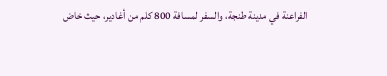الفراعنة في مدينة طنجة، والسفر لمسافة 800 كلم من أغادير، حيث خاض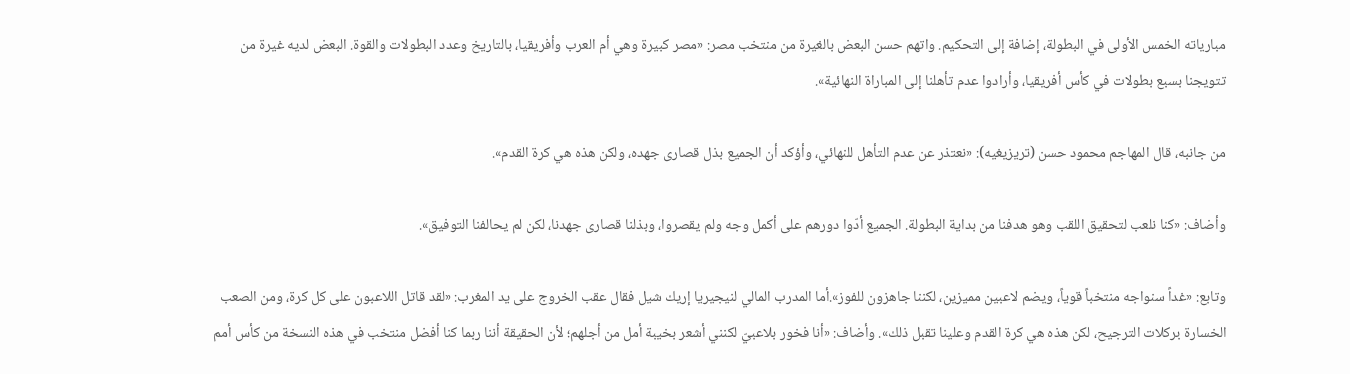مبارياته الخمس الأولى في البطولة، إضافة إلى التحكيم. واتهم حسن البعض بالغيرة من منتخب مصر: «مصر كبيرة وهي أم العرب وأفريقيا، بالتاريخ وعدد البطولات والقوة. البعض لديه غيرة من تتويجنا بسبع بطولات في كأس أفريقيا، وأرادوا عدم تأهلنا إلى المباراة النهائية».

من جانبه، قال المهاجم محمود حسن (تريزيغيه): «نعتذر عن عدم التأهل للنهائي، وأؤكد أن الجميع بذل قصارى جهده، ولكن هذه هي كرة القدم».

وأضاف: «كنا نلعب لتحقيق اللقب وهو هدفنا من بداية البطولة. الجميع أدّوا دورهم على أكمل وجه ولم يقصروا، وبذلنا قصارى جهدنا، لكن لم يحالفنا التوفيق».

وتابع: «غداً سنواجه منتخباً قوياً، ويضم لاعبين مميزين، لكننا جاهزون للفوز».أما المدرب المالي لنيجيريا إريك شيل فقال عقب الخروج على يد المغرب: «لقد قاتل اللاعبون على كل كرة، ومن الصعب الخسارة بركلات الترجيح، لكن هذه هي كرة القدم وعلينا تقبل ذلك». وأضاف: «أنا فخور بلاعبيّ لكنني أشعر بخيبة أمل من أجلهم؛ لأن الحقيقة أننا ربما كنا أفضل منتخب في هذه النسخة من كأس أمم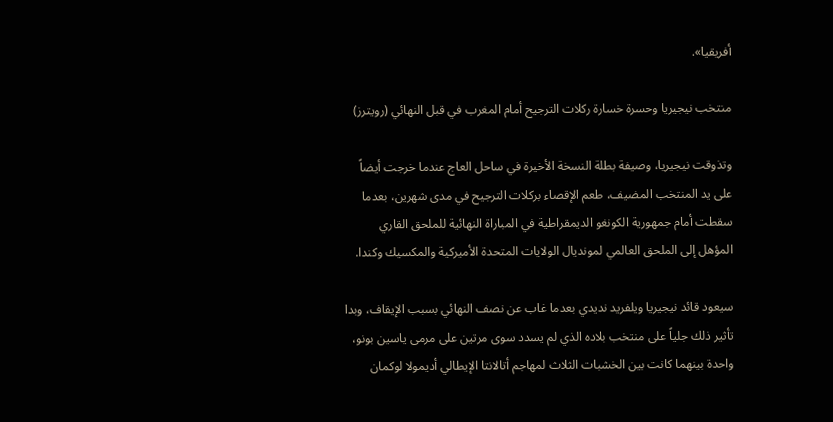أفريقيا».

منتخب نيجيريا وحسرة خسارة ركلات الترجيح أمام المغرب في قبل النهائي (رويترز)

وتذوقت نيجيريا، وصيفة بطلة النسخة الأخيرة في ساحل العاج عندما خرجت أيضاً على يد المنتخب المضيف، طعم الإقصاء بركلات الترجيح في مدى شهرين، بعدما سقطت أمام جمهورية الكونغو الديمقراطية في المباراة النهائية للملحق القاري المؤهل إلى الملحق العالمي لمونديال الولايات المتحدة الأميركية والمكسيك وكندا.

سيعود قائد نيجيريا ويلفريد نديدي بعدما غاب عن نصف النهائي بسبب الإيقاف، وبدا تأثير ذلك جلياً على منتخب بلاده الذي لم يسدد سوى مرتين على مرمى ياسين بونو، واحدة بينهما كانت بين الخشبات الثلاث لمهاجم أتالانتا الإيطالي أديمولا لوكمان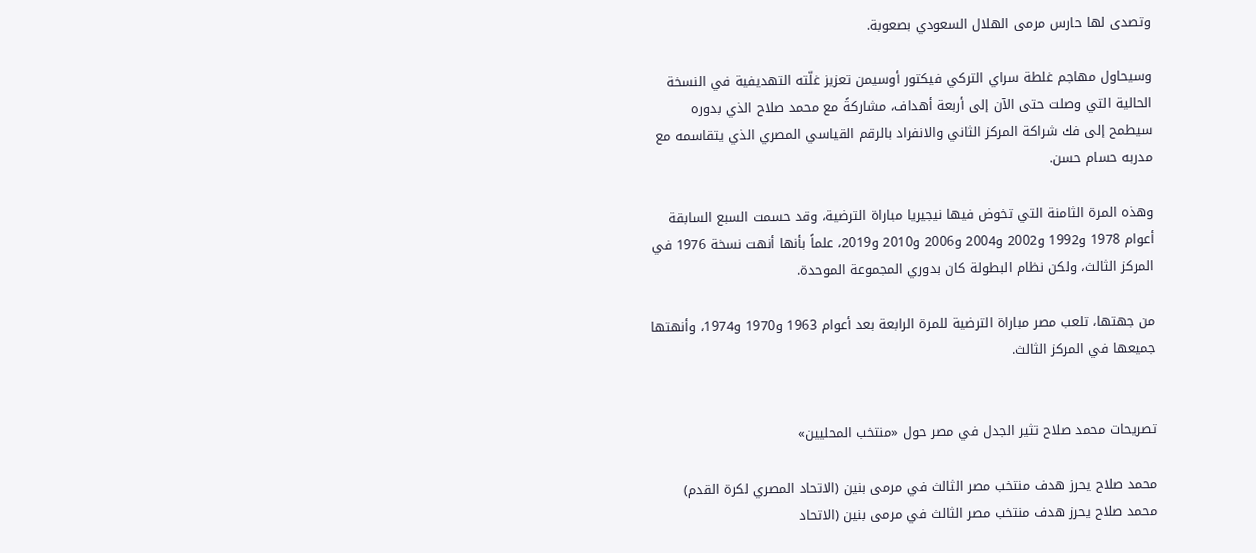وتصدى لها حارس مرمى الهلال السعودي بصعوبة.

وسيحاول مهاجم غلطة سراي التركي فيكتور أوسيمن تعزيز غلّته التهديفية في النسخة الحالية التي وصلت حتى الآن إلى أربعة أهداف، مشاركةً مع محمد صلاح الذي بدوره سيطمح إلى فك شراكة المركز الثاني والانفراد بالرقم القياسي المصري الذي يتقاسمه مع مدربه حسام حسن.

وهذه المرة الثامنة التي تخوض فيها نيجيريا مباراة الترضية، وقد حسمت السبع السابقة أعوام 1978 و1992 و2002 و2004 و2006 و2010 و2019، علماً بأنها أنهت نسخة 1976 في المركز الثالث، ولكن نظام البطولة كان بدوري المجموعة الموحدة.

من جهتها، تلعب مصر مباراة الترضية للمرة الرابعة بعد أعوام 1963 و1970 و1974، وأنهتها جميعها في المركز الثالث.


تصريحات محمد صلاح تثير الجدل في مصر حول «منتخب المحليين»

محمد صلاح يحرز هدف منتخب مصر الثالث في مرمى بنين (الاتحاد المصري لكرة القدم)
محمد صلاح يحرز هدف منتخب مصر الثالث في مرمى بنين (الاتحاد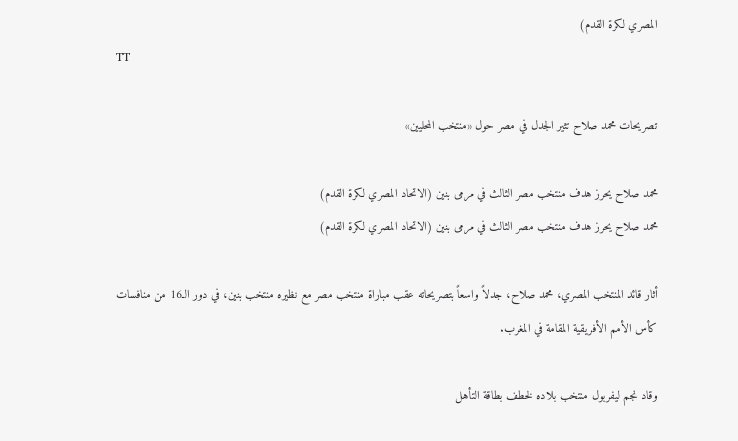المصري لكرة القدم)
TT

تصريحات محمد صلاح تثير الجدل في مصر حول «منتخب المحليين»

محمد صلاح يحرز هدف منتخب مصر الثالث في مرمى بنين (الاتحاد المصري لكرة القدم)
محمد صلاح يحرز هدف منتخب مصر الثالث في مرمى بنين (الاتحاد المصري لكرة القدم)

أثار قائد المنتخب المصري، محمد صلاح، جدلاً واسعاً بتصريحاته عقب مباراة منتخب مصر مع نظيره منتخب بنين، في دور الـ16 من منافسات كأس الأمم الأفريقية المقامة في المغرب.

وقاد نجم ليفربول منتخب بلاده لخطف بطاقة التأهل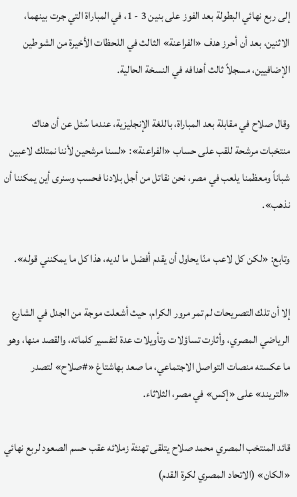إلى ربع نهائي البطولة بعد الفوز على بنين 3 - 1، في المباراة التي جرت بينهما، الاثنين، بعد أن أحرز هدف «الفراعنة» الثالث في اللحظات الأخيرة من الشوطين الإضافيين، مسجلاً ثالث أهدافه في النسخة الحالية.

وقال صلاح في مقابلة بعد المباراة، باللغة الإنجليزية، عندما سُئل عن أن هناك منتخبات مرشحة للقب على حساب «الفراعنة»: «لسنا مرشحين لأننا نمتلك لاعبين شباناً ومعظمنا يلعب في مصر، نحن نقاتل من أجل بلادنا فحسب وسنرى أين يمكننا أن نذهب».

وتابع: «لكن كل لاعب منّا يحاول أن يقدم أفضل ما لديه، هذا كل ما يمكنني قوله».

إلا أن تلك التصريحات لم تمر مرور الكرام، حيث أشعلت موجة من الجدل في الشارع الرياضي المصري، وأثارت تساؤلات وتأويلات عدة لتفسير كلماته، والقصد منها، وهو ما عكسته منصات التواصل الاجتماعي، ما صعد بهاشتاغ «#صلاح» لتصدر «التريند» على «إكس» في مصر، الثلاثاء.

قائد المنتخب المصري محمد صلاح يتلقى تهنئة زملائه عقب حسم الصعود لربع نهائي «الكان» (الاتحاد المصري لكرة القدم)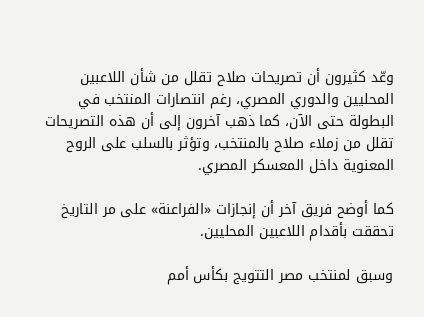وعّد كثيرون أن تصريحات صلاح تقلل من شأن اللاعبين المحليين والدوري المصري، رغم انتصارات المنتخب في البطولة حتى الآن، كما ذهب آخرون إلى أن هذه التصريحات تقلل من زملاء صلاح بالمنتخب، وتؤثر بالسلب على الروح المعنوية داخل المعسكر المصري.

كما أوضح فريق آخر أن إنجازات «الفراعنة» على مر التاريخ تحققت بأقدام اللاعبين المحليين.

وسبق لمنتخب مصر التتويج بكأس أمم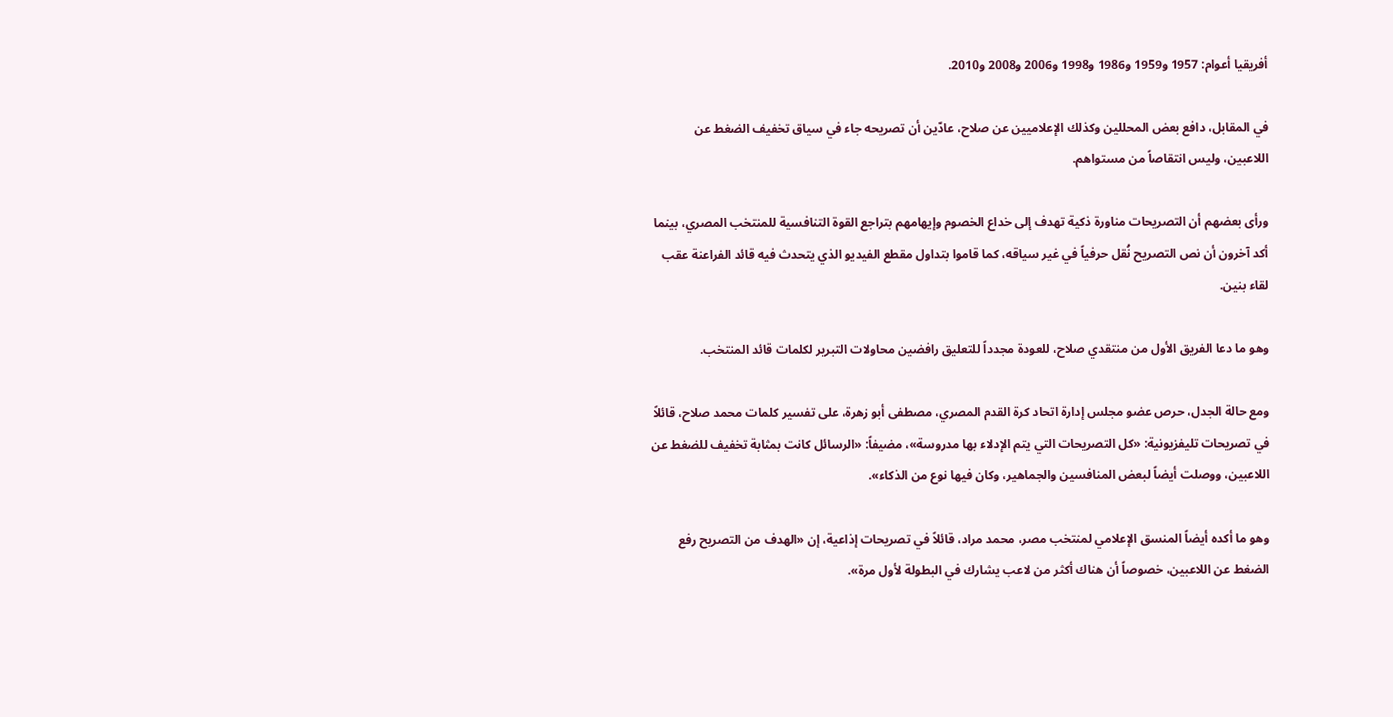أفريقيا أعوام: 1957 و1959 و1986 و1998 و2006 و2008 و2010.

في المقابل، دافع بعض المحللين وكذلك الإعلاميين عن صلاح، عادّين أن تصريحه جاء في سياق تخفيف الضغط عن اللاعبين، وليس انتقاصاً من مستواهم.

ورأى بعضهم أن التصريحات مناورة ذكية تهدف إلى خداع الخصوم وإيهامهم بتراجع القوة التنافسية للمنتخب المصري، بينما أكد آخرون أن نص التصريح نُقل حرفياً في غير سياقه، كما قاموا بتداول مقطع الفيديو الذي يتحدث فيه قائد الفراعنة عقب لقاء بنين.

وهو ما دعا الفريق الأول من منتقدي صلاح، للعودة مجدداً للتعليق رافضين محاولات التبرير لكلمات قائد المنتخب.

ومع حالة الجدل، حرص عضو مجلس إدارة اتحاد كرة القدم المصري، مصطفى أبو زهرة، على تفسير كلمات محمد صلاح، قائلاً في تصريحات تليفزيونية: «كل التصريحات التي يتم الإدلاء بها مدروسة»، مضيفاً: «الرسائل كانت بمثابة تخفيف للضغط عن اللاعبين، ووصلت أيضاً لبعض المنافسين والجماهير، وكان فيها نوع من الذكاء».

وهو ما أكده أيضاً المنسق الإعلامي لمنتخب مصر، محمد مراد، قائلاً في تصريحات إذاعية، إن «الهدف من التصريح رفع الضغط عن اللاعبين، خصوصاً أن هناك أكثر من لاعب يشارك في البطولة لأول مرة».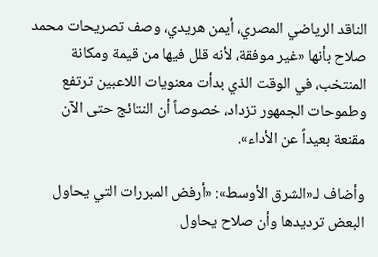الناقد الرياضي المصري، أيمن هريدي، وصف تصريحات محمد صلاح بأنها «غير موفقة، لأنه قلل فيها من قيمة ومكانة المنتخب، في الوقت الذي بدأت معنويات اللاعبين ترتفع وطموحات الجمهور تزداد، خصوصاً أن النتائج حتى الآن مقنعة بعيداً عن الأداء».

وأضاف لـ«الشرق الأوسط»: «أرفض المبررات التي يحاول البعض ترديدها وأن صلاح يحاول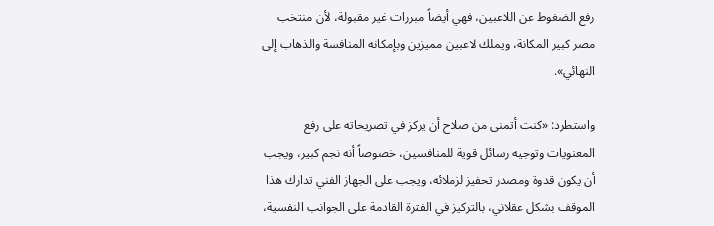رفع الضغوط عن اللاعبين، فهي أيضاً مبررات غير مقبولة، لأن منتخب مصر كبير المكانة، ويملك لاعبين مميزين وبإمكانه المنافسة والذهاب إلى النهائي».

واستطرد: «كنت أتمنى من صلاح أن يركز في تصريحاته على رفع المعنويات وتوجيه رسائل قوية للمنافسين، خصوصاً أنه نجم كبير، ويجب أن يكون قدوة ومصدر تحفيز لزملائه، ويجب على الجهاز الفني تدارك هذا الموقف بشكل عقلاني، بالتركيز في الفترة القادمة على الجوانب النفسية،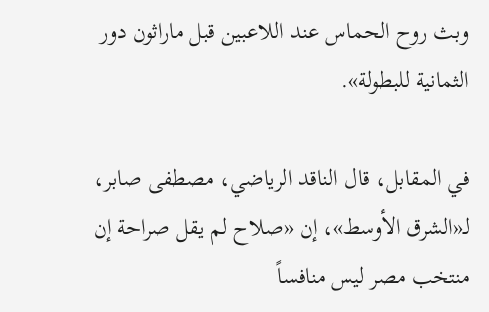وبث روح الحماس عند اللاعبين قبل ماراثون دور الثمانية للبطولة».

في المقابل، قال الناقد الرياضي، مصطفى صابر، لـ«الشرق الأوسط»، إن «صلاح لم يقل صراحة إن منتخب مصر ليس منافساً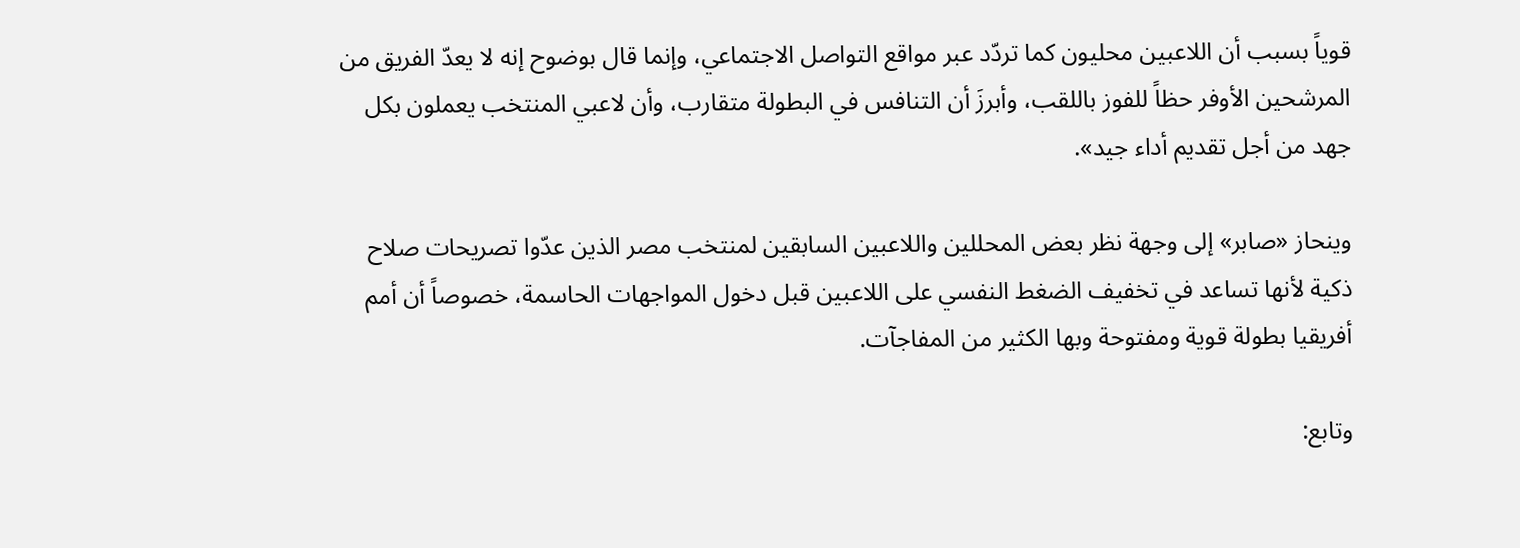قوياً بسبب أن اللاعبين محليون كما تردّد عبر مواقع التواصل الاجتماعي، وإنما قال بوضوح إنه لا يعدّ الفريق من المرشحين الأوفر حظاً للفوز باللقب، وأبرزَ أن التنافس في البطولة متقارب، وأن لاعبي المنتخب يعملون بكل جهد من أجل تقديم أداء جيد».

وينحاز «صابر» إلى وجهة نظر بعض المحللين واللاعبين السابقين لمنتخب مصر الذين عدّوا تصريحات صلاح ذكية لأنها تساعد في تخفيف الضغط النفسي على اللاعبين قبل دخول المواجهات الحاسمة، خصوصاً أن أمم أفريقيا بطولة قوية ومفتوحة وبها الكثير من المفاجآت.

وتابع: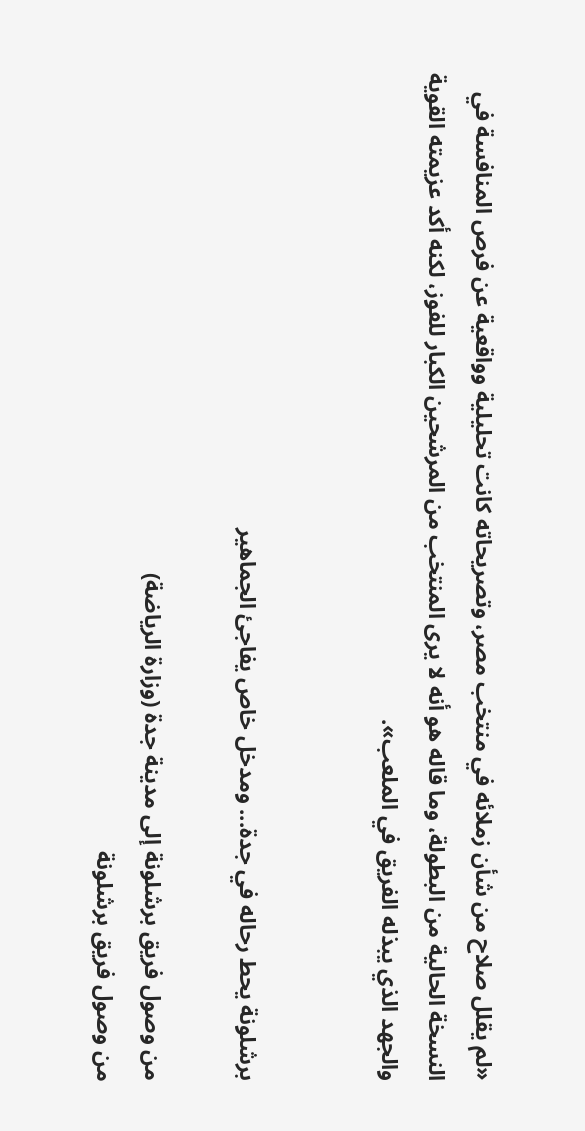«لم يقلل صلاح من شأن زملائه في منتخب مصر، وتصريحاته كانت تحليلية وواقعية عن فرص المنافسة في النسخة الحالية من البطولة، وما قاله هو أنه لا يرى المنتخب من المرشحين الكبار للفوز، لكنه أكد عزيمته القوية والجهد الذي يبذله الفريق في الملعب».


برشلونة يحط رحاله في جدة... ومدخل خاص يفاجئ الجماهير

من وصول فريق برشلونة إلى مدينة جدة (وزارة الرياضة)
من وصول فريق برشلونة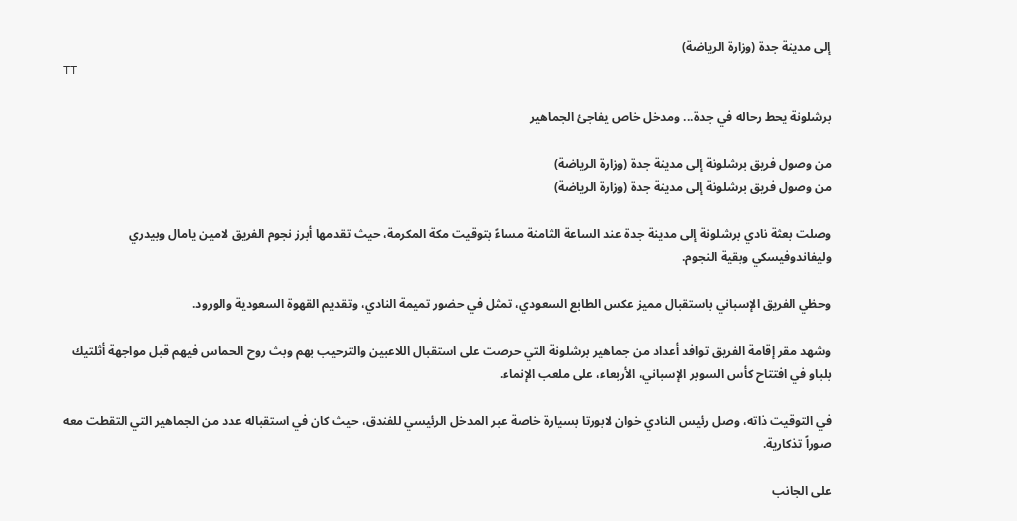إلى مدينة جدة (وزارة الرياضة)
TT

برشلونة يحط رحاله في جدة... ومدخل خاص يفاجئ الجماهير

من وصول فريق برشلونة إلى مدينة جدة (وزارة الرياضة)
من وصول فريق برشلونة إلى مدينة جدة (وزارة الرياضة)

وصلت بعثة نادي برشلونة إلى مدينة جدة عند الساعة الثامنة مساءً بتوقيت مكة المكرمة، حيث تقدمها أبرز نجوم الفريق لامين يامال وبيدري وليفاندوفيسكي وبقية النجوم.

وحظي الفريق الإسباني باستقبال مميز عكس الطابع السعودي، تمثل في حضور تميمة النادي، وتقديم القهوة السعودية والورود.

وشهد مقر إقامة الفريق توافد أعداد من جماهير برشلونة التي حرصت على استقبال اللاعبين والترحيب بهم وبث روح الحماس فيهم قبل مواجهة أثلتيك بلباو في افتتاح كأس السوبر الإسباني، الأربعاء، على ملعب الإنماء.

في التوقيت ذاته، وصل رئيس النادي خوان لابورتا بسيارة خاصة عبر المدخل الرئيسي للفندق، حيث كان في استقباله عدد من الجماهير التي التقطت معه صوراً تذكارية.

على الجانب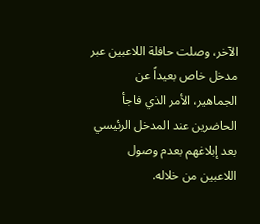الآخر، وصلت حافلة اللاعبين عبر مدخل خاص بعيداً عن الجماهير، الأمر الذي فاجأ الحاضرين عند المدخل الرئيسي بعد إبلاغهم بعدم وصول اللاعبين من خلاله.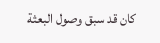كان قد سبق وصول البعثة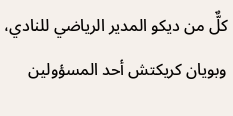كلٌّ من ديكو المدير الرياضي للنادي، وبويان كريكتش أحد المسؤولين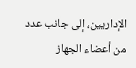الإداريين، إلى جانب عدد من أعضاء الجهاز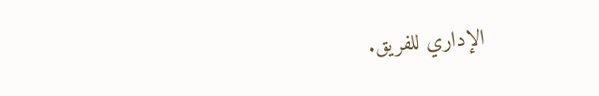الإداري للفريق.